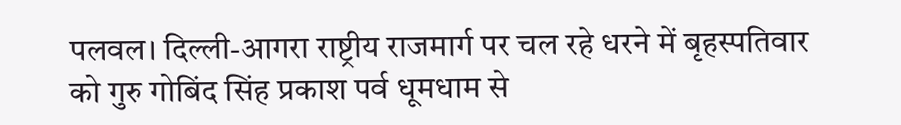पलवल। दिल्ली-आगरा राष्ट्रीय राजमार्ग पर चल रहे धरने में बृहस्पतिवार को गुरु गोबिंद सिंह प्रकाश पर्व धूमधाम से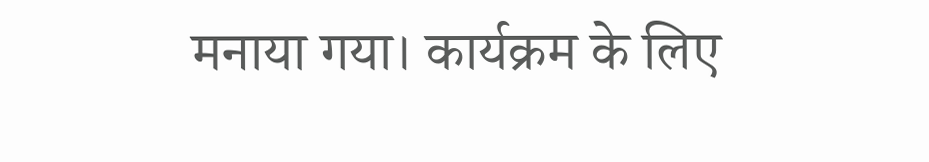मनाया गया। कार्यक्रम के लिए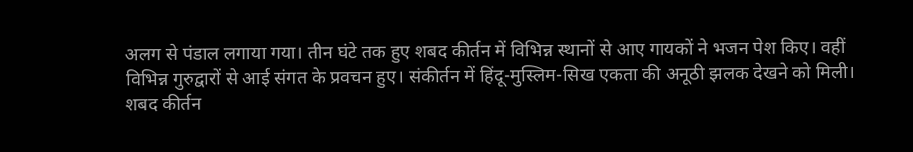अलग से पंडाल लगाया गया। तीन घंटे तक हुए शबद कीर्तन में विभिन्न स्थानों से आए गायकों ने भजन पेश किए। वहीं विभिन्न गुरुद्वारों से आई संगत के प्रवचन हुए। संकीर्तन में हिंदू-मुस्लिम-सिख एकता की अनूठी झलक देखने को मिली।
शबद कीर्तन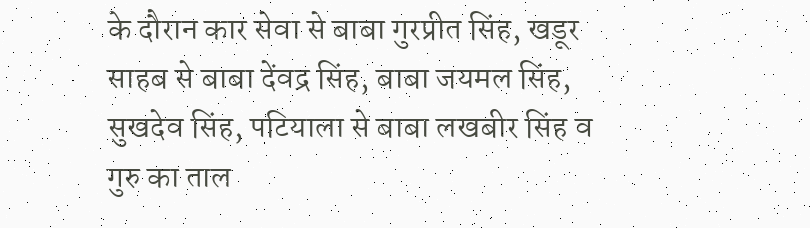के दौरान कार सेवा से बाबा गुरप्रीत सिंह, खडूर साहब से बाबा देंवद्र सिंह, बाबा जयमल सिंह, सुखदेव सिंह, पटियाला से बाबा लखबीर सिंह व गुरु का ताल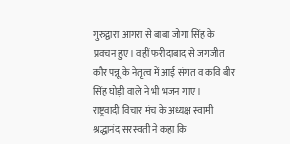गुरुद्वारा आगरा से बाबा जोगा सिंह के प्रवचन हुए। वहीं फरीदाबाद से जगजीत कौर पन्नू के नेतृत्व में आई संगत व कवि बीर सिंह घोड़ी वाले ने भी भजन गाए।
राष्ट्रवादी विचार मंच के अध्यक्ष स्वामी श्रद्धानंद सरस्वती ने कहा कि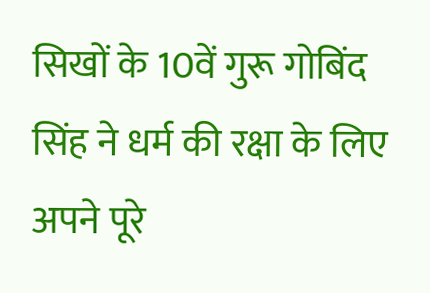सिखों के 10वें गुरू गोबिंद सिंह ने धर्म की रक्षा के लिए अपने पूरे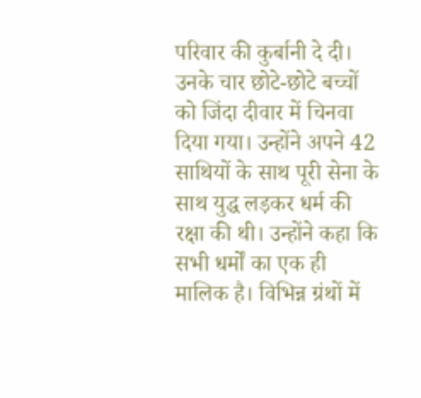परिवार की कुर्बानी दे दी। उनके चार छोटे-छोटे बच्चों को जिंदा दीवार में चिनवा दिया गया। उन्होंने अपने 42 साथियों के साथ पूरी सेना के साथ युद्ध लड़कर धर्म की रक्षा की थी। उन्होंने कहा कि सभी धर्मों का एक ही मालिक है। विभिन्न ग्रंथों में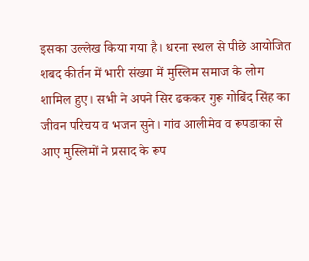इसका उल्लेख किया गया है। धरना स्थल से पीछे आयोजित शबद कीर्तन में भारी संख्या में मुस्लिम समाज के लोग शामिल हुए। सभी ने अपने सिर ढककर गुरू गोबिंद सिंह का जीवन परिचय व भजन सुने। गांव आलीमेव व रूपडाका से आए मुस्लिमों ने प्रसाद के रूप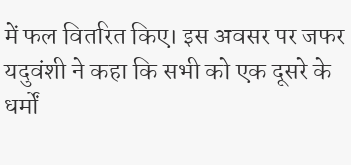में फल वितरित किए। इस अवसर पर जफर यदुवंशी ने कहा कि सभी को एक दूसरे के धर्मों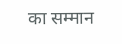का सम्मान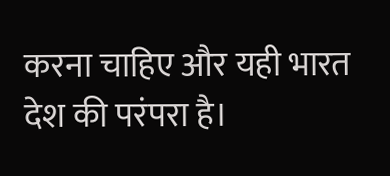करना चाहिए और यही भारत देश की परंपरा है।